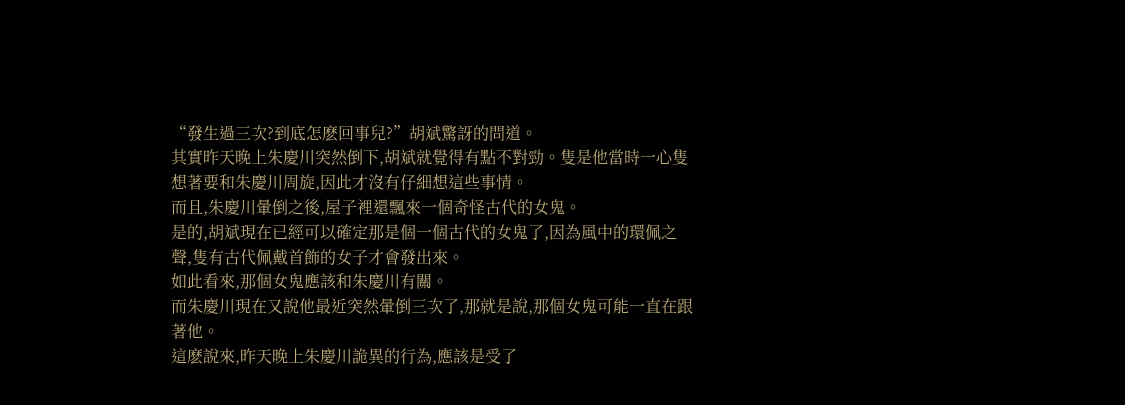“發生過三次?到底怎麽回事兒?”胡斌驚訝的問道。
其實昨天晚上朱慶川突然倒下,胡斌就覺得有點不對勁。隻是他當時一心隻想著要和朱慶川周旋,因此才沒有仔細想這些事情。
而且,朱慶川暈倒之後,屋子裡還飄來一個奇怪古代的女鬼。
是的,胡斌現在已經可以確定那是個一個古代的女鬼了,因為風中的環佩之聲,隻有古代佩戴首飾的女子才會發出來。
如此看來,那個女鬼應該和朱慶川有關。
而朱慶川現在又說他最近突然暈倒三次了,那就是說,那個女鬼可能一直在跟著他。
這麽說來,昨天晚上朱慶川詭異的行為,應該是受了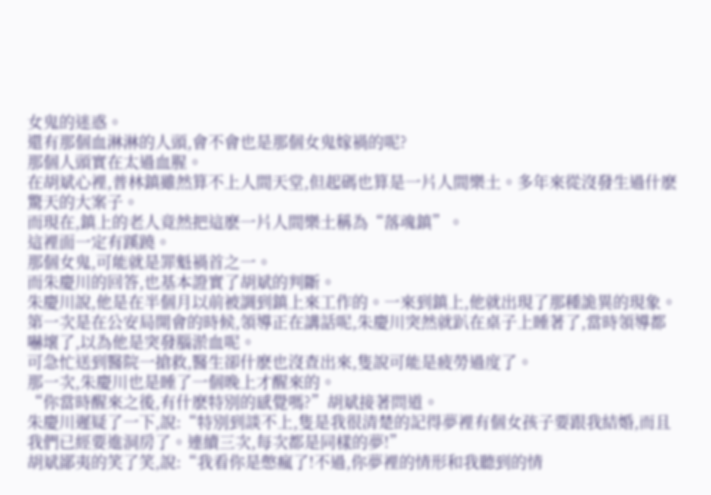女鬼的迷惑。
還有那個血淋淋的人頭,會不會也是那個女鬼嫁禍的呢?
那個人頭實在太過血腥。
在胡斌心裡,普林鎮雖然算不上人間天堂,但起碼也算是一片人間樂土。多年來從沒發生過什麽驚天的大案子。
而現在,鎮上的老人竟然把這麽一片人間樂土稱為“落魂鎮”。
這裡面一定有蹊蹺。
那個女鬼,可能就是罪魁禍首之一。
而朱慶川的回答,也基本證實了胡斌的判斷。
朱慶川說,他是在半個月以前被調到鎮上來工作的。一來到鎮上,他就出現了那種詭異的現象。
第一次是在公安局開會的時候,領導正在講話呢,朱慶川突然就趴在桌子上睡著了,當時領導都嚇壞了,以為他是突發腦淤血呢。
可急忙送到醫院一搶救,醫生卻什麽也沒查出來,隻說可能是疲勞過度了。
那一次,朱慶川也是睡了一個晚上才醒來的。
“你當時醒來之後,有什麽特別的感覺嗎?”胡斌接著問道。
朱慶川遲疑了一下,說:“特別到談不上,隻是我很清楚的記得夢裡有個女孩子要跟我結婚,而且我們已經要進洞房了。連續三次,每次都是同樣的夢!”
胡斌鄙夷的笑了笑,說:“我看你是憋瘋了!不過,你夢裡的情形和我聽到的情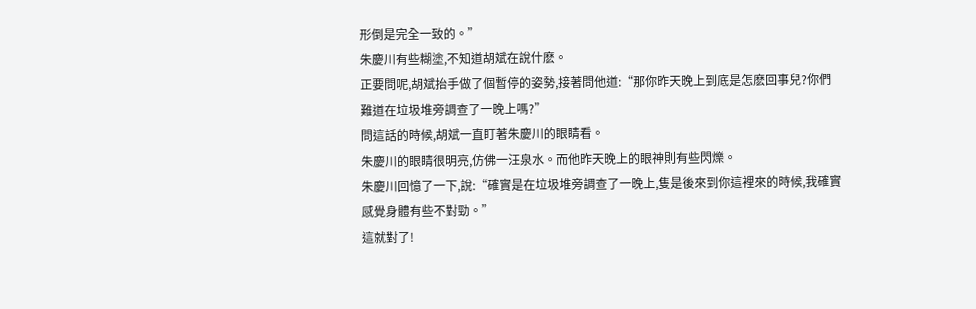形倒是完全一致的。”
朱慶川有些糊塗,不知道胡斌在說什麽。
正要問呢,胡斌抬手做了個暫停的姿勢,接著問他道:“那你昨天晚上到底是怎麽回事兒?你們難道在垃圾堆旁調查了一晚上嗎?”
問這話的時候,胡斌一直盯著朱慶川的眼睛看。
朱慶川的眼睛很明亮,仿佛一汪泉水。而他昨天晚上的眼神則有些閃爍。
朱慶川回憶了一下,說:“確實是在垃圾堆旁調查了一晚上,隻是後來到你這裡來的時候,我確實感覺身體有些不對勁。”
這就對了!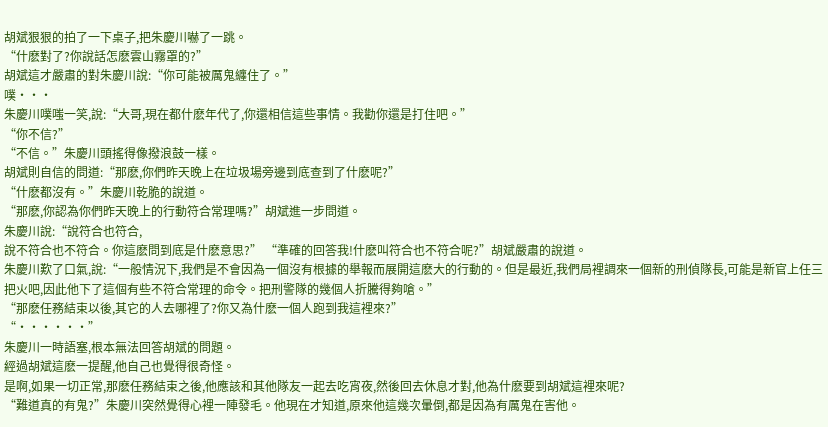胡斌狠狠的拍了一下桌子,把朱慶川嚇了一跳。
“什麽對了?你說話怎麽雲山霧罩的?”
胡斌這才嚴肅的對朱慶川說:“你可能被厲鬼纏住了。”
噗・・・
朱慶川噗嗤一笑,說:“大哥,現在都什麽年代了,你還相信這些事情。我勸你還是打住吧。”
“你不信?”
“不信。”朱慶川頭搖得像撥浪鼓一樣。
胡斌則自信的問道:“那麽,你們昨天晚上在垃圾場旁邊到底查到了什麽呢?”
“什麽都沒有。”朱慶川乾脆的說道。
“那麽,你認為你們昨天晚上的行動符合常理嗎?”胡斌進一步問道。
朱慶川說:“說符合也符合,
說不符合也不符合。你這麽問到底是什麽意思?” “準確的回答我!什麽叫符合也不符合呢?”胡斌嚴肅的說道。
朱慶川歎了口氣,說:“一般情況下,我們是不會因為一個沒有根據的舉報而展開這麽大的行動的。但是最近,我們局裡調來一個新的刑偵隊長,可能是新官上任三把火吧,因此他下了這個有些不符合常理的命令。把刑警隊的幾個人折騰得夠嗆。”
“那麽任務結束以後,其它的人去哪裡了?你又為什麽一個人跑到我這裡來?”
“・・・・・・”
朱慶川一時語塞,根本無法回答胡斌的問題。
經過胡斌這麽一提醒,他自己也覺得很奇怪。
是啊,如果一切正常,那麽任務結束之後,他應該和其他隊友一起去吃宵夜,然後回去休息才對,他為什麽要到胡斌這裡來呢?
“難道真的有鬼?”朱慶川突然覺得心裡一陣發毛。他現在才知道,原來他這幾次暈倒,都是因為有厲鬼在害他。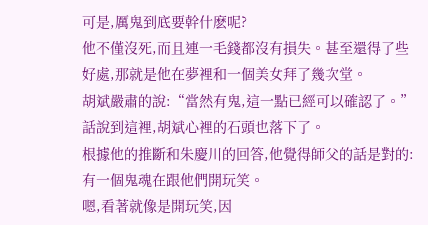可是,厲鬼到底要幹什麽呢?
他不僅沒死,而且連一毛錢都沒有損失。甚至還得了些好處,那就是他在夢裡和一個美女拜了幾次堂。
胡斌嚴肅的說:“當然有鬼,這一點已經可以確認了。”
話說到這裡,胡斌心裡的石頭也落下了。
根據他的推斷和朱慶川的回答,他覺得師父的話是對的:有一個鬼魂在跟他們開玩笑。
嗯,看著就像是開玩笑,因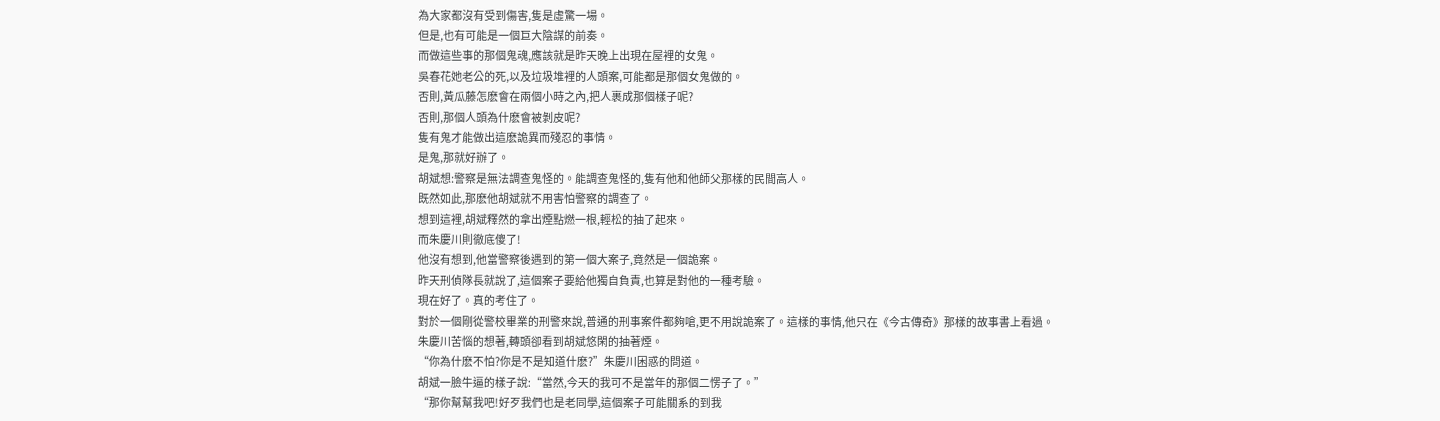為大家都沒有受到傷害,隻是虛驚一場。
但是,也有可能是一個巨大陰謀的前奏。
而做這些事的那個鬼魂,應該就是昨天晚上出現在屋裡的女鬼。
吳春花她老公的死,以及垃圾堆裡的人頭案,可能都是那個女鬼做的。
否則,黃瓜藤怎麽會在兩個小時之內,把人裹成那個樣子呢?
否則,那個人頭為什麽會被剝皮呢?
隻有鬼才能做出這麽詭異而殘忍的事情。
是鬼,那就好辦了。
胡斌想:警察是無法調查鬼怪的。能調查鬼怪的,隻有他和他師父那樣的民間高人。
既然如此,那麽他胡斌就不用害怕警察的調查了。
想到這裡,胡斌釋然的拿出煙點燃一根,輕松的抽了起來。
而朱慶川則徹底傻了!
他沒有想到,他當警察後遇到的第一個大案子,竟然是一個詭案。
昨天刑偵隊長就說了,這個案子要給他獨自負責,也算是對他的一種考驗。
現在好了。真的考住了。
對於一個剛從警校畢業的刑警來說,普通的刑事案件都夠嗆,更不用說詭案了。這樣的事情,他只在《今古傳奇》那樣的故事書上看過。
朱慶川苦惱的想著,轉頭卻看到胡斌悠閑的抽著煙。
“你為什麽不怕?你是不是知道什麽?”朱慶川困惑的問道。
胡斌一臉牛逼的樣子說:“當然,今天的我可不是當年的那個二愣子了。”
“那你幫幫我吧!好歹我們也是老同學,這個案子可能關系的到我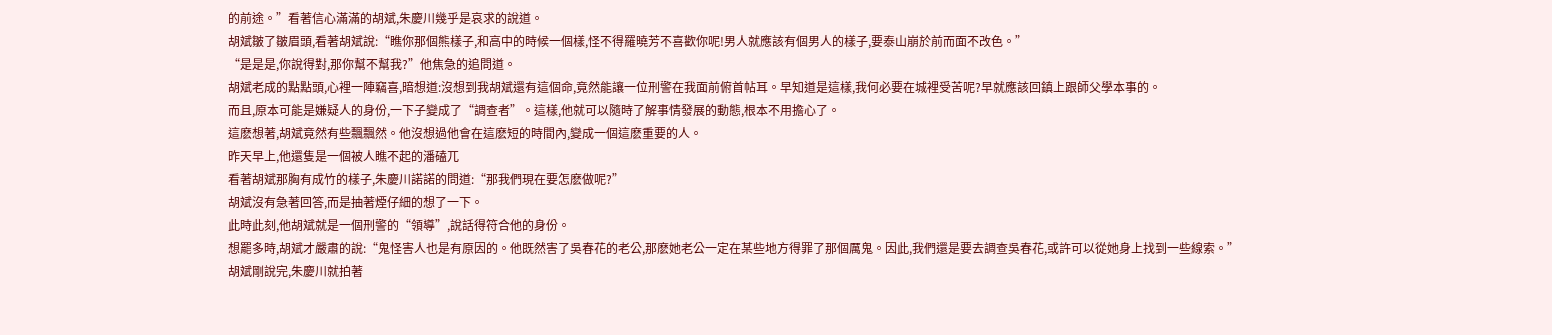的前途。”看著信心滿滿的胡斌,朱慶川幾乎是哀求的說道。
胡斌皺了皺眉頭,看著胡斌說:“瞧你那個熊樣子,和高中的時候一個樣,怪不得羅曉芳不喜歡你呢!男人就應該有個男人的樣子,要泰山崩於前而面不改色。”
“是是是,你說得對,那你幫不幫我?”他焦急的追問道。
胡斌老成的點點頭,心裡一陣竊喜,暗想道:沒想到我胡斌還有這個命,竟然能讓一位刑警在我面前俯首帖耳。早知道是這樣,我何必要在城裡受苦呢?早就應該回鎮上跟師父學本事的。
而且,原本可能是嫌疑人的身份,一下子變成了“調查者”。這樣,他就可以隨時了解事情發展的動態,根本不用擔心了。
這麽想著,胡斌竟然有些飄飄然。他沒想過他會在這麽短的時間內,變成一個這麽重要的人。
昨天早上,他還隻是一個被人瞧不起的潘磕兀
看著胡斌那胸有成竹的樣子,朱慶川諾諾的問道:“那我們現在要怎麽做呢?”
胡斌沒有急著回答,而是抽著煙仔細的想了一下。
此時此刻,他胡斌就是一個刑警的“領導”,說話得符合他的身份。
想罷多時,胡斌才嚴肅的說:“鬼怪害人也是有原因的。他既然害了吳春花的老公,那麽她老公一定在某些地方得罪了那個厲鬼。因此,我們還是要去調查吳春花,或許可以從她身上找到一些線索。”
胡斌剛說完,朱慶川就拍著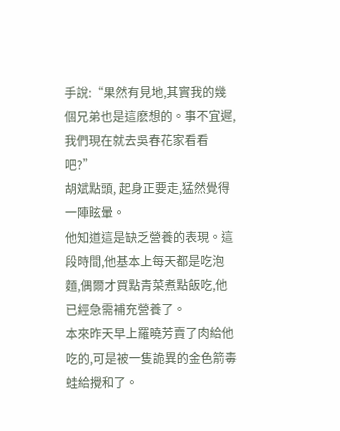手說:“果然有見地,其實我的幾個兄弟也是這麽想的。事不宜遲,我們現在就去吳春花家看看吧?”
胡斌點頭, 起身正要走,猛然覺得一陣眩暈。
他知道這是缺乏營養的表現。這段時間,他基本上每天都是吃泡麵,偶爾才買點青菜煮點飯吃,他已經急需補充營養了。
本來昨天早上羅曉芳賣了肉給他吃的,可是被一隻詭異的金色箭毒蛙給攪和了。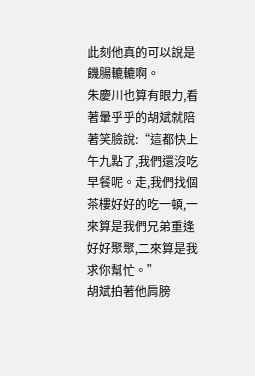此刻他真的可以說是饑腸轆轆啊。
朱慶川也算有眼力,看著暈乎乎的胡斌就陪著笑臉說:“這都快上午九點了,我們還沒吃早餐呢。走,我們找個茶樓好好的吃一頓,一來算是我們兄弟重逢好好聚聚,二來算是我求你幫忙。”
胡斌拍著他肩膀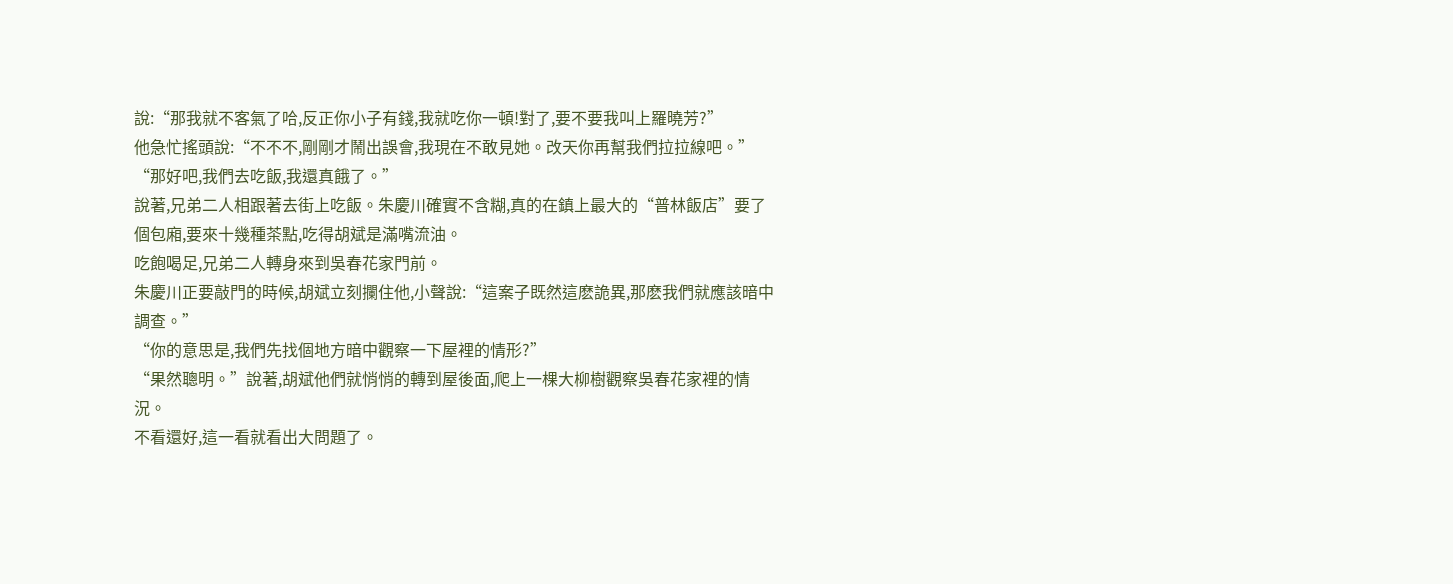說:“那我就不客氣了哈,反正你小子有錢,我就吃你一頓!對了,要不要我叫上羅曉芳?”
他急忙搖頭說:“不不不,剛剛才鬧出誤會,我現在不敢見她。改天你再幫我們拉拉線吧。”
“那好吧,我們去吃飯,我還真餓了。”
說著,兄弟二人相跟著去街上吃飯。朱慶川確實不含糊,真的在鎮上最大的“普林飯店”要了個包廂,要來十幾種茶點,吃得胡斌是滿嘴流油。
吃飽喝足,兄弟二人轉身來到吳春花家門前。
朱慶川正要敲門的時候,胡斌立刻攔住他,小聲說:“這案子既然這麽詭異,那麽我們就應該暗中調查。”
“你的意思是,我們先找個地方暗中觀察一下屋裡的情形?”
“果然聰明。”說著,胡斌他們就悄悄的轉到屋後面,爬上一棵大柳樹觀察吳春花家裡的情況。
不看還好,這一看就看出大問題了。